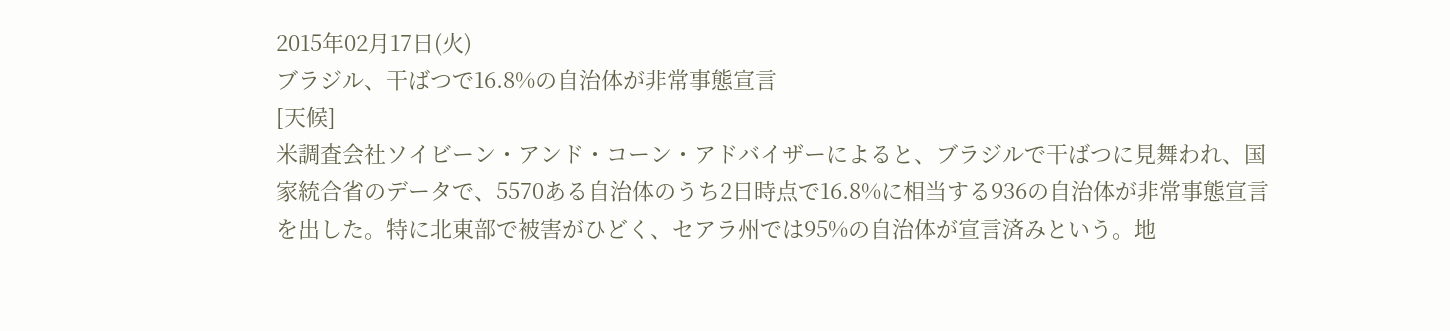2015年02月17日(火)
ブラジル、干ばつで16.8%の自治体が非常事態宣言
[天候]
米調査会社ソイビーン・アンド・コーン・アドバイザーによると、ブラジルで干ばつに見舞われ、国家統合省のデータで、5570ある自治体のうち2日時点で16.8%に相当する936の自治体が非常事態宣言を出した。特に北東部で被害がひどく、セアラ州では95%の自治体が宣言済みという。地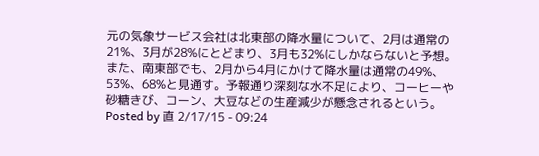元の気象サービス会社は北東部の降水量について、2月は通常の21%、3月が28%にとどまり、3月も32%にしかならないと予想。また、南東部でも、2月から4月にかけて降水量は通常の49%、53%、68%と見通す。予報通り深刻な水不足により、コーヒーや砂糖きび、コーン、大豆などの生産減少が懸念されるという。
Posted by 直 2/17/15 - 09:24